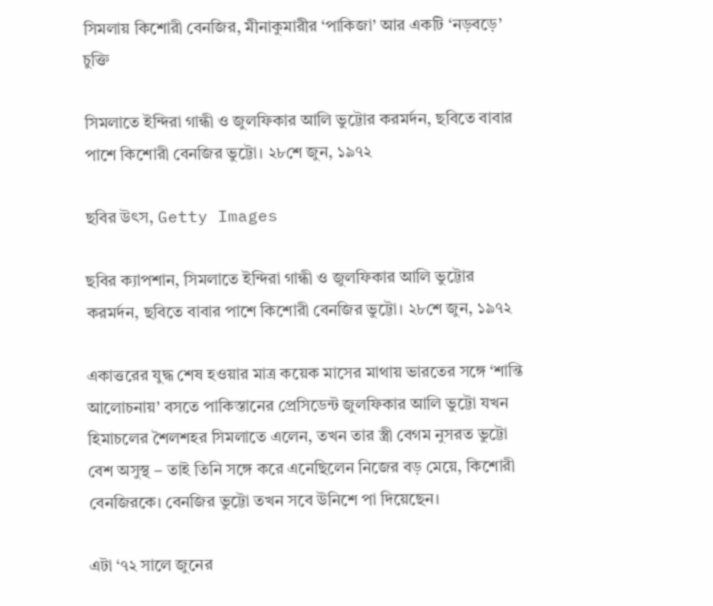সিমলায় কিশোরী বেনজির, মীনাকুমারীর ‘পাকিজা’ আর একটি ‘নড়বড়ে’ চুক্তি

সিমলাতে ইন্দিরা গান্ধী ও জুলফিকার আলি ভুট্টোর করমর্দন, ছবিতে বাবার পাশে কিশোরী বেনজির ভুট্টো। ২৮শে জুন, ১৯৭২

ছবির উৎস, Getty Images

ছবির ক্যাপশান, সিমলাতে ইন্দিরা গান্ধী ও জুলফিকার আলি ভুট্টোর করমর্দন, ছবিতে বাবার পাশে কিশোরী বেনজির ভুট্টো। ২৮শে জুন, ১৯৭২

একাত্তরের যুদ্ধ শেষ হওয়ার মাত্র কয়েক মাসের মাথায় ভারতের সঙ্গে ‘শান্তি আলোচনায়’ বসতে পাকিস্তানের প্রেসিডেন্ট জুলফিকার আলি ভুট্টো যখন হিমাচলের শৈলশহর সিমলাতে এলেন, তখন তার স্ত্রী বেগম নুসরত ভুট্টো বেশ অসুস্থ – তাই তিনি সঙ্গে করে এনেছিলেন নিজের বড় মেয়ে, কিশোরী বেনজিরকে। বেনজির ভুট্টো তখন সবে উনিশে পা দিয়েছেন।

এটা ‘৭২ সালে জুনের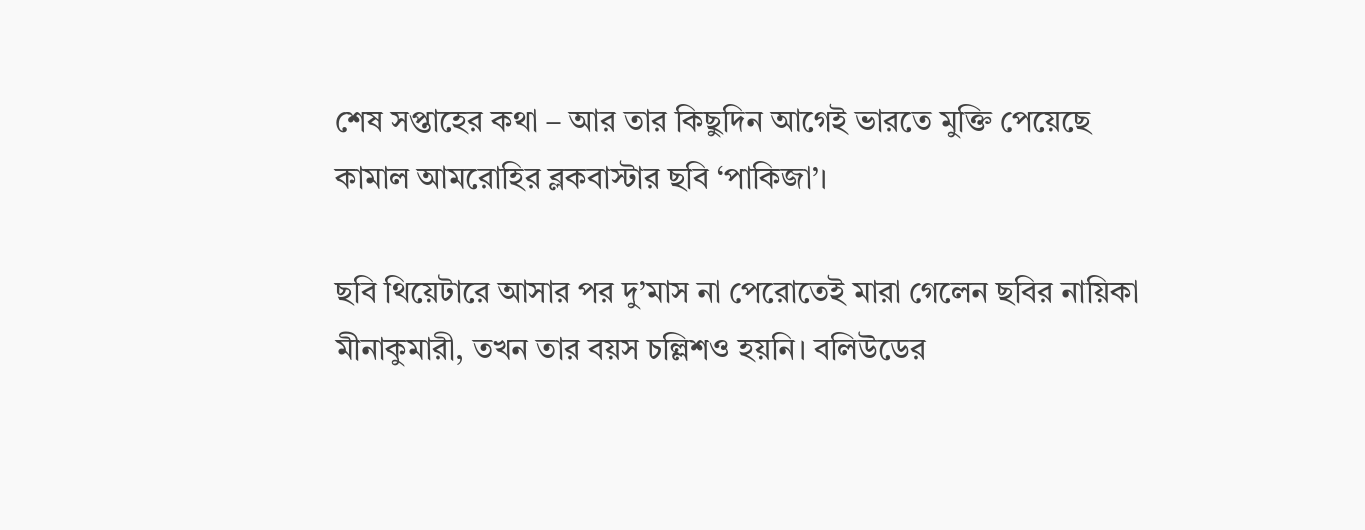শেষ সপ্তাহের কথা – আর তার কিছুদিন আগেই ভারতে মুক্তি পেয়েছে কামাল আমরোহির ব্লকবাস্টার ছবি ‘পাকিজা’।

ছবি থিয়েটারে আসার পর দু’মাস না পেরোতেই মারা গেলেন ছবির নায়িকা মীনাকুমারী, তখন তার বয়স চল্লিশও হয়নি। বলিউডের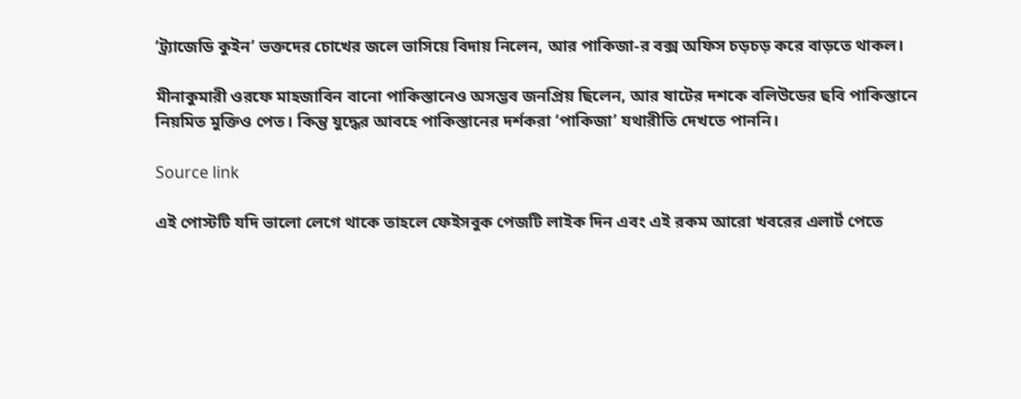‘ট্র্যাজেডি কুইন’ ভক্তদের চোখের জলে ভাসিয়ে বিদায় নিলেন, আর পাকিজা-র বক্স অফিস চড়চড় করে বাড়তে থাকল।

মীনাকুমারী ওরফে মাহজাবিন বানো পাকিস্তানেও অসম্ভব জনপ্রিয় ছিলেন, আর ষাটের দশকে বলিউডের ছবি পাকিস্তানে নিয়মিত মুক্তিও পেত। কিন্তু যুদ্ধের আবহে পাকিস্তানের দর্শকরা ‘পাকিজা’ যথারীতি দেখতে পাননি।

Source link

এই পোস্টটি যদি ভালো লেগে থাকে তাহলে ফেইসবুক পেজটি লাইক দিন এবং এই রকম আরো খবরের এলার্ট পেতে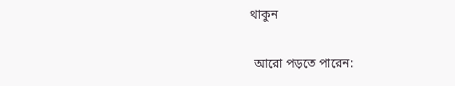থাকুন

 আরো পড়তে পারেন: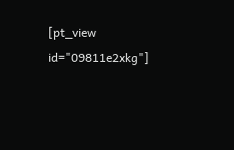[pt_view id="09811e2xkg"]